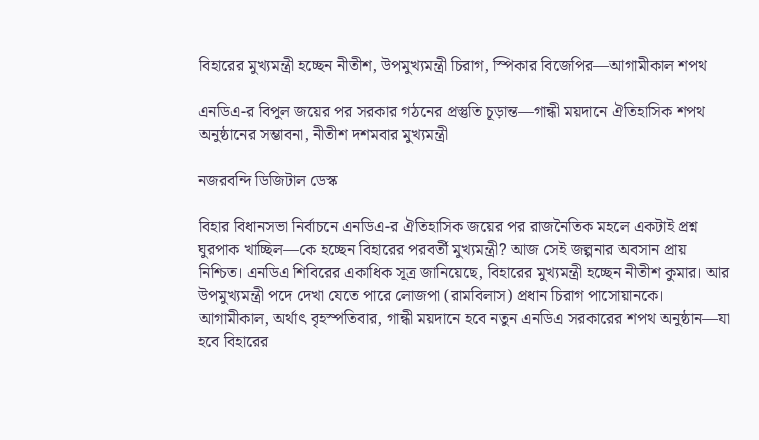বিহারের মুখ্যমন্ত্রী হচ্ছেন নীতীশ, উপমুখ্যমন্ত্রী চিরাগ, স্পিকার বিজেপির—আগামীকাল শপথ

এনডিএ-র বিপুল জয়ের পর সরকার গঠনের প্রস্তুতি চূড়ান্ত—গান্ধী ময়দানে ঐতিহাসিক শপথ অনুষ্ঠানের সম্ভাবনা, নীতীশ দশমবার মুখ্যমন্ত্রী

নজরবন্দি ডিজিটাল ডেস্ক

বিহার বিধানসভা নির্বাচনে এনডিএ-র ঐতিহাসিক জয়ের পর রাজনৈতিক মহলে একটাই প্রশ্ন ঘুরপাক খাচ্ছিল—কে হচ্ছেন বিহারের পরবর্তী মুখ্যমন্ত্রী? আজ সেই জল্পনার অবসান প্রায় নিশ্চিত। এনডিএ শিবিরের একাধিক সূত্র জানিয়েছে, বিহারের মুখ্যমন্ত্রী হচ্ছেন নীতীশ কুমার। আর উপমুখ্যমন্ত্রী পদে দেখা যেতে পারে লোজপা (রামবিলাস) প্রধান চিরাগ পাসোয়ানকে। আগামীকাল, অর্থাৎ বৃহস্পতিবার, গান্ধী ময়দানে হবে নতুন এনডিএ সরকারের শপথ অনুষ্ঠান—যা হবে বিহারের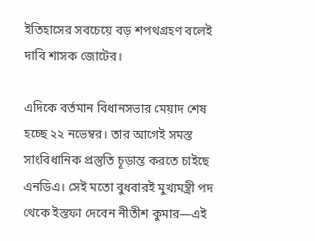ইতিহাসের সবচেয়ে বড় শপথগ্রহণ বলেই দাবি শাসক জোটের।

এদিকে বর্তমান বিধানসভার মেয়াদ শেষ হচ্ছে ২২ নভেম্বর। তার আগেই সমস্ত সাংবিধানিক প্রস্তুতি চূড়ান্ত করতে চাইছে এনডিএ। সেই মতো বুধবারই মুখ্যমন্ত্রী পদ থেকে ইস্তফা দেবেন নীতীশ কুমার—এই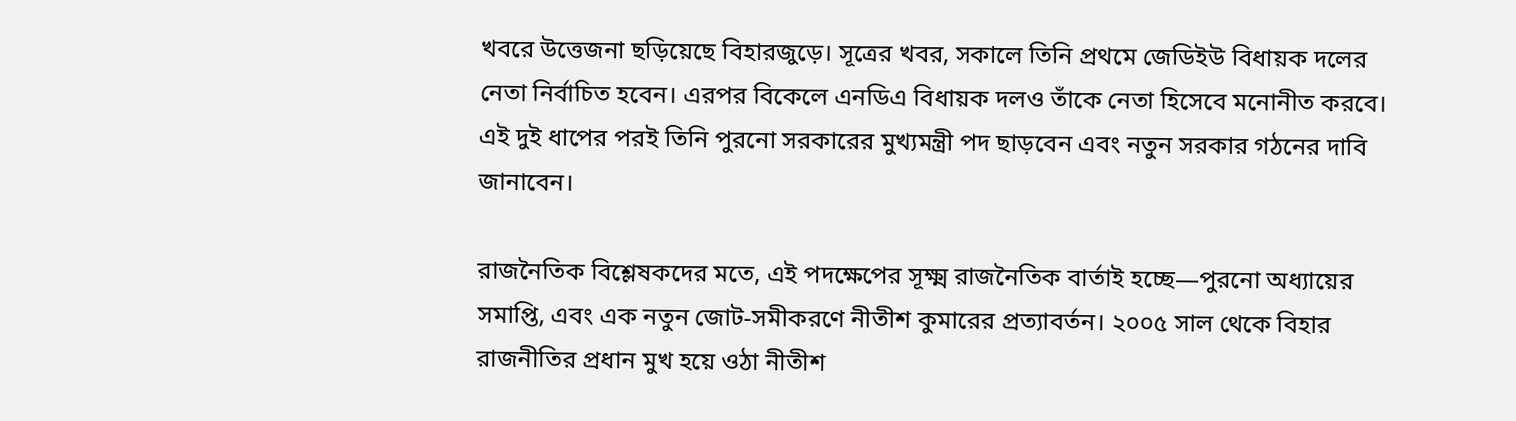খবরে উত্তেজনা ছড়িয়েছে বিহারজুড়ে। সূত্রের খবর, সকালে তিনি প্রথমে জেডিইউ বিধায়ক দলের নেতা নির্বাচিত হবেন। এরপর বিকেলে এনডিএ বিধায়ক দলও তাঁকে নেতা হিসেবে মনোনীত করবে। এই দুই ধাপের পরই তিনি পুরনো সরকারের মুখ্যমন্ত্রী পদ ছাড়বেন এবং নতুন সরকার গঠনের দাবি জানাবেন।

রাজনৈতিক বিশ্লেষকদের মতে, এই পদক্ষেপের সূক্ষ্ম রাজনৈতিক বার্তাই হচ্ছে—পুরনো অধ্যায়ের সমাপ্তি, এবং এক নতুন জোট-সমীকরণে নীতীশ কুমারের প্রত্যাবর্তন। ২০০৫ সাল থেকে বিহার রাজনীতির প্রধান মুখ হয়ে ওঠা নীতীশ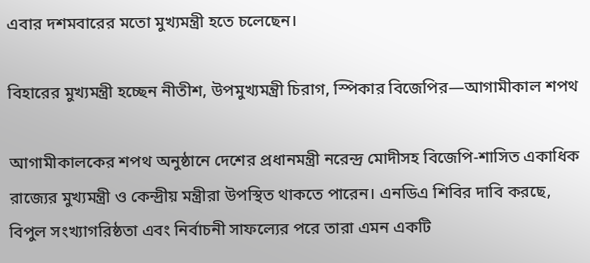এবার দশমবারের মতো মুখ্যমন্ত্রী হতে চলেছেন।

বিহারের মুখ্যমন্ত্রী হচ্ছেন নীতীশ, উপমুখ্যমন্ত্রী চিরাগ, স্পিকার বিজেপির—আগামীকাল শপথ

আগামীকালকের শপথ অনুষ্ঠানে দেশের প্রধানমন্ত্রী নরেন্দ্র মোদীসহ বিজেপি-শাসিত একাধিক রাজ্যের মুখ্যমন্ত্রী ও কেন্দ্রীয় মন্ত্রীরা উপস্থিত থাকতে পারেন। এনডিএ শিবির দাবি করছে, বিপুল সংখ্যাগরিষ্ঠতা এবং নির্বাচনী সাফল্যের পরে তারা এমন একটি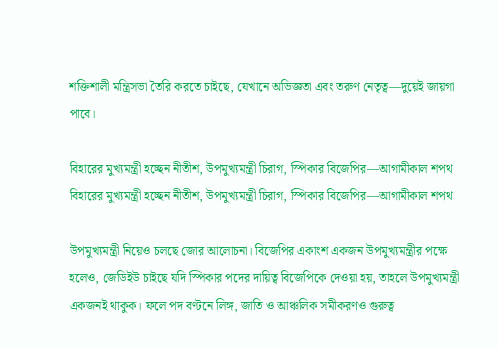শক্তিশালী মন্ত্রিসভা তৈরি করতে চাইছে, যেখানে অভিজ্ঞতা এবং তরুণ নেতৃত্ব—দুয়েই জায়গা পাবে।

বিহারের মুখ্যমন্ত্রী হচ্ছেন নীতীশ, উপমুখ্যমন্ত্রী চিরাগ, স্পিকার বিজেপির—আগামীকাল শপথ
বিহারের মুখ্যমন্ত্রী হচ্ছেন নীতীশ, উপমুখ্যমন্ত্রী চিরাগ, স্পিকার বিজেপির—আগামীকাল শপথ

উপমুখ্যমন্ত্রী নিয়েও চলছে জোর আলোচনা। বিজেপির একাংশ একজন উপমুখ্যমন্ত্রীর পক্ষে হলেও, জেডিইউ চাইছে যদি স্পিকার পদের দায়িত্ব বিজেপিকে দেওয়া হয়, তাহলে উপমুখ্যমন্ত্রী একজনই থাকুক। ফলে পদ বণ্টনে লিঙ্গ, জাতি ও আঞ্চলিক সমীকরণও গুরুত্ব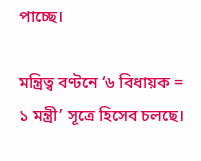পাচ্ছে।

মন্ত্রিত্ব বণ্টনে ‘৬ বিধায়ক = ১ মন্ত্রী’ সূত্রে হিসেব চলছে।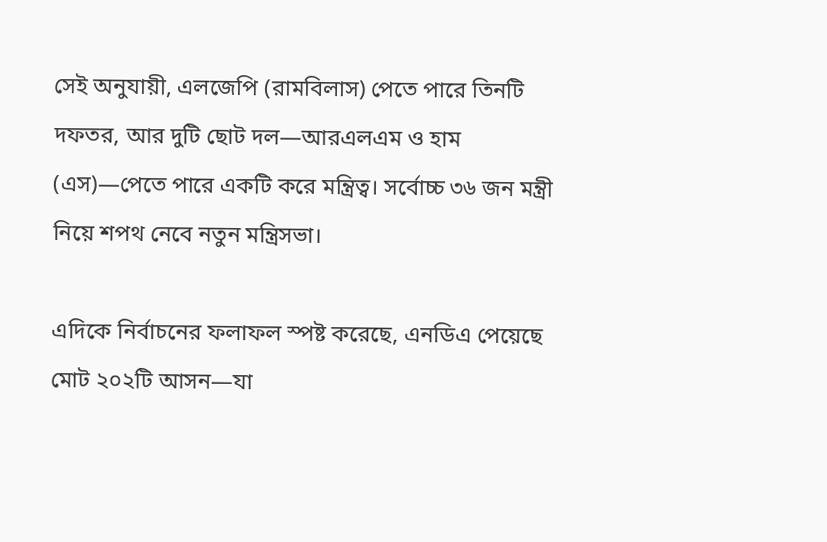সেই অনুযায়ী, এলজেপি (রামবিলাস) পেতে পারে তিনটি দফতর, আর দুটি ছোট দল—আরএলএম ও হাম (এস)—পেতে পারে একটি করে মন্ত্রিত্ব। সর্বোচ্চ ৩৬ জন মন্ত্রী নিয়ে শপথ নেবে নতুন মন্ত্রিসভা।

এদিকে নির্বাচনের ফলাফল স্পষ্ট করেছে, এনডিএ পেয়েছে মোট ২০২টি আসন—যা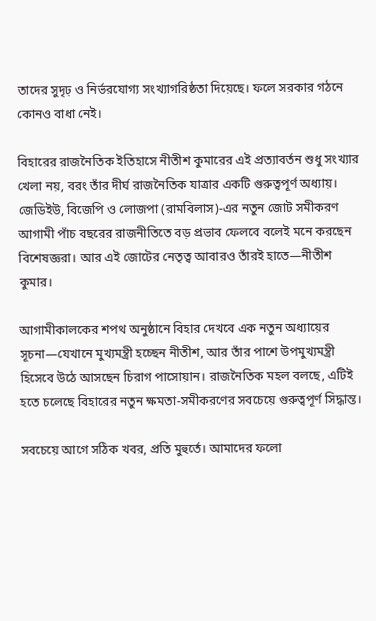তাদের সুদৃঢ় ও নির্ভরযোগ্য সংখ্যাগরিষ্ঠতা দিয়েছে। ফলে সরকার গঠনে কোনও বাধা নেই।

বিহারের রাজনৈতিক ইতিহাসে নীতীশ কুমারের এই প্রত্যাবর্তন শুধু সংখ্যার খেলা নয়, বরং তাঁর দীর্ঘ রাজনৈতিক যাত্রার একটি গুরুত্বপূর্ণ অধ্যায়। জেডিইউ, বিজেপি ও লোজপা (রামবিলাস)-এর নতুন জোট সমীকরণ আগামী পাঁচ বছরের রাজনীতিতে বড় প্রভাব ফেলবে বলেই মনে করছেন বিশেষজ্ঞরা। আর এই জোটের নেতৃত্ব আবারও তাঁরই হাতে—নীতীশ কুমার।

আগামীকালকের শপথ অনুষ্ঠানে বিহার দেখবে এক নতুন অধ্যায়ের সূচনা—যেখানে মুখ্যমন্ত্রী হচ্ছেন নীতীশ, আর তাঁর পাশে উপমুখ্যমন্ত্রী হিসেবে উঠে আসছেন চিরাগ পাসোয়ান। রাজনৈতিক মহল বলছে, এটিই হতে চলেছে বিহারের নতুন ক্ষমতা-সমীকরণের সবচেয়ে গুরুত্বপূর্ণ সিদ্ধান্ত।

সবচেয়ে আগে সঠিক খবর, প্রতি মুহুর্তে। আমাদের ফলো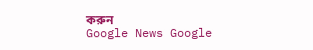করুন
Google News Google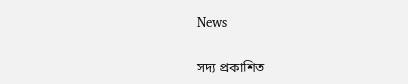News

সদ্য প্রকাশিত